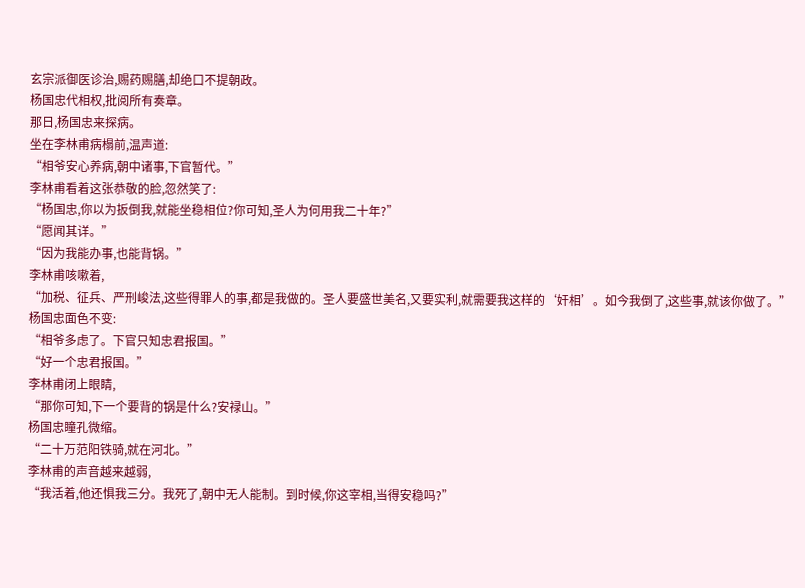玄宗派御医诊治,赐药赐膳,却绝口不提朝政。
杨国忠代相权,批阅所有奏章。
那日,杨国忠来探病。
坐在李林甫病榻前,温声道:
“相爷安心养病,朝中诸事,下官暂代。”
李林甫看着这张恭敬的脸,忽然笑了:
“杨国忠,你以为扳倒我,就能坐稳相位?你可知,圣人为何用我二十年?”
“愿闻其详。”
“因为我能办事,也能背锅。”
李林甫咳嗽着,
“加税、征兵、严刑峻法,这些得罪人的事,都是我做的。圣人要盛世美名,又要实利,就需要我这样的‘奸相’。如今我倒了,这些事,就该你做了。”
杨国忠面色不变:
“相爷多虑了。下官只知忠君报国。”
“好一个忠君报国。”
李林甫闭上眼睛,
“那你可知,下一个要背的锅是什么?安禄山。”
杨国忠瞳孔微缩。
“二十万范阳铁骑,就在河北。”
李林甫的声音越来越弱,
“我活着,他还惧我三分。我死了,朝中无人能制。到时候,你这宰相,当得安稳吗?”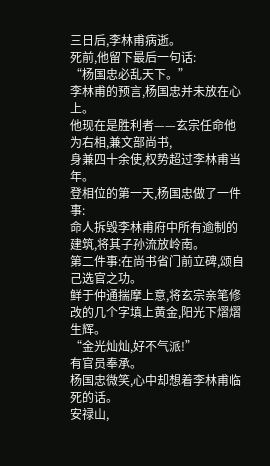三日后,李林甫病逝。
死前,他留下最后一句话:
“杨国忠必乱天下。”
李林甫的预言,杨国忠并未放在心上。
他现在是胜利者——玄宗任命他为右相,兼文部尚书,
身兼四十余使,权势超过李林甫当年。
登相位的第一天,杨国忠做了一件事:
命人拆毁李林甫府中所有逾制的建筑,将其子孙流放岭南。
第二件事:在尚书省门前立碑,颂自己选官之功。
鲜于仲通揣摩上意,将玄宗亲笔修改的几个字填上黄金,阳光下熠熠生辉。
“金光灿灿,好不气派!”
有官员奉承。
杨国忠微笑,心中却想着李林甫临死的话。
安禄山,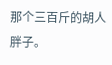那个三百斤的胡人胖子。